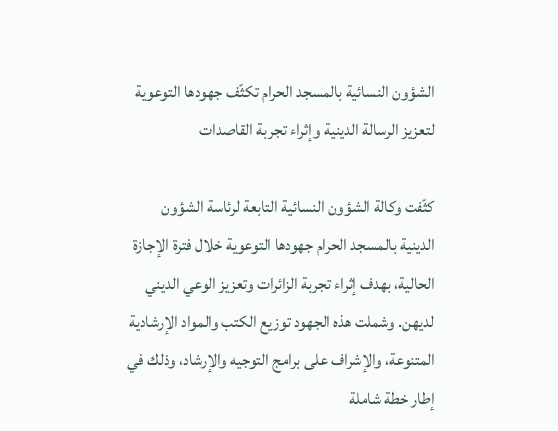الشؤون النسائية بالمسجد الحرام تكثّف جهودها التوعوية لتعزيز الرسالة الدينية وإثراء تجربة القاصدات

كثّفت وكالة الشؤون النسائية التابعة لرئاسة الشؤون الدينية بالمسجد الحرام جهودها التوعوية خلال فترة الإجازة الحالية، بهدف إثراء تجربة الزائرات وتعزيز الوعي الديني لديهن. وشملت هذه الجهود توزيع الكتب والمواد الإرشادية المتنوعة، والإشراف على برامج التوجيه والإرشاد، وذلك في إطار خطة شاملة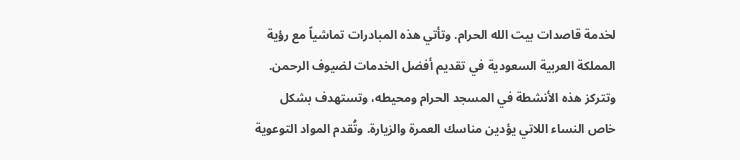لخدمة قاصدات بيت الله الحرام. وتأتي هذه المبادرات تماشياً مع رؤية المملكة العربية السعودية في تقديم أفضل الخدمات لضيوف الرحمن.
وتتركز هذه الأنشطة في المسجد الحرام ومحيطه، وتستهدف بشكل خاص النساء اللاتي يؤدين مناسك العمرة والزيارة. وتُقدم المواد التوعوية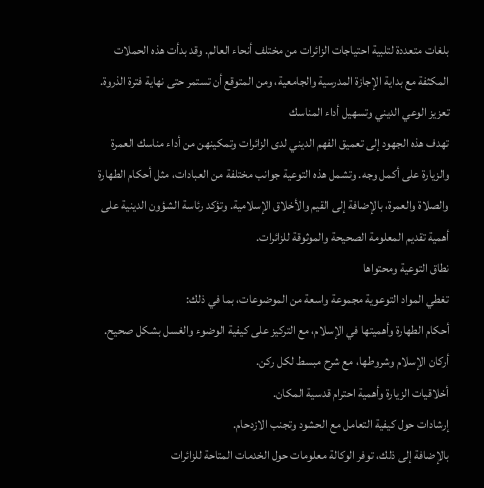بلغات متعددة لتلبية احتياجات الزائرات من مختلف أنحاء العالم. وقد بدأت هذه الحملات المكثفة مع بداية الإجازة المدرسية والجامعية، ومن المتوقع أن تستمر حتى نهاية فترة الذروة.
تعزيز الوعي الديني وتسهيل أداء المناسك
تهدف هذه الجهود إلى تعميق الفهم الديني لدى الزائرات وتمكينهن من أداء مناسك العمرة والزيارة على أكمل وجه. وتشمل هذه التوعية جوانب مختلفة من العبادات، مثل أحكام الطهارة والصلاة والعمرة، بالإضافة إلى القيم والأخلاق الإسلامية. وتؤكد رئاسة الشؤون الدينية على أهمية تقديم المعلومة الصحيحة والموثوقة للزائرات.
نطاق التوعية ومحتواها
تغطي المواد التوعوية مجموعة واسعة من الموضوعات، بما في ذلك:
أحكام الطهارة وأهميتها في الإسلام، مع التركيز على كيفية الوضوء والغسل بشكل صحيح.
أركان الإسلام وشروطها، مع شرح مبسط لكل ركن.
أخلاقيات الزيارة وأهمية احترام قدسية المكان.
إرشادات حول كيفية التعامل مع الحشود وتجنب الازدحام.
بالإضافة إلى ذلك، توفر الوكالة معلومات حول الخدمات المتاحة للزائرات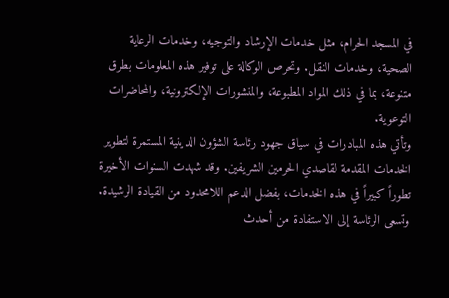في المسجد الحرام، مثل خدمات الإرشاد والتوجيه، وخدمات الرعاية الصحية، وخدمات النقل. وتحرص الوكالة على توفير هذه المعلومات بطرق متنوعة، بما في ذلك المواد المطبوعة، والمنشورات الإلكترونية، والمحاضرات التوعوية.
وتأتي هذه المبادرات في سياق جهود رئاسة الشؤون الدينية المستمرة لتطوير الخدمات المقدمة لقاصدي الحرمين الشريفين. وقد شهدت السنوات الأخيرة تطوراً كبيراً في هذه الخدمات، بفضل الدعم اللامحدود من القيادة الرشيدة. وتسعى الرئاسة إلى الاستفادة من أحدث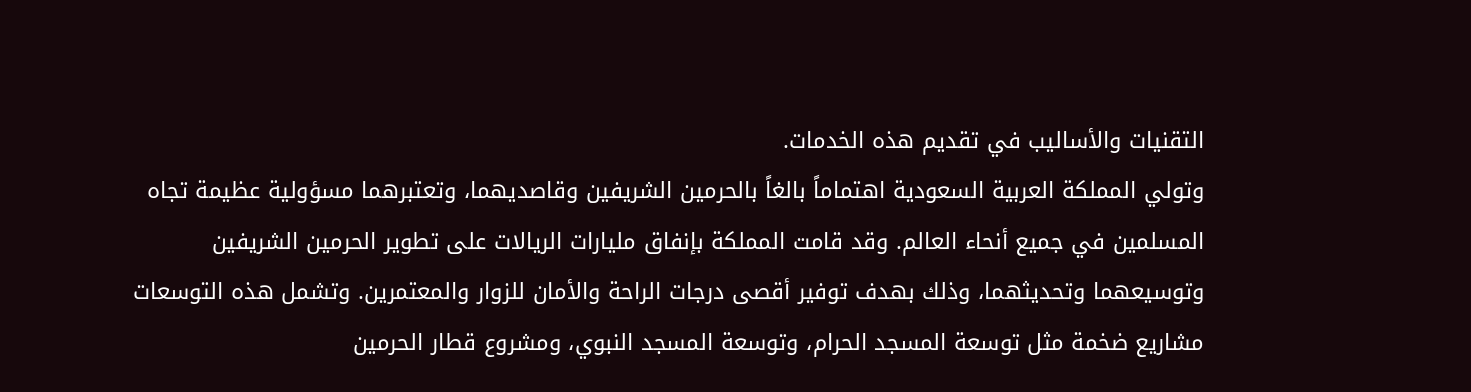التقنيات والأساليب في تقديم هذه الخدمات.
وتولي المملكة العربية السعودية اهتماماً بالغاً بالحرمين الشريفين وقاصديهما، وتعتبرهما مسؤولية عظيمة تجاه المسلمين في جميع أنحاء العالم. وقد قامت المملكة بإنفاق مليارات الريالات على تطوير الحرمين الشريفين وتوسيعهما وتحديثهما، وذلك بهدف توفير أقصى درجات الراحة والأمان للزوار والمعتمرين. وتشمل هذه التوسعات مشاريع ضخمة مثل توسعة المسجد الحرام، وتوسعة المسجد النبوي، ومشروع قطار الحرمين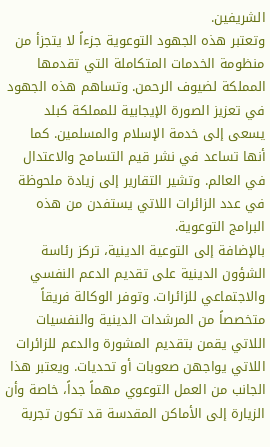الشريفين.
وتعتبر هذه الجهود التوعوية جزءاً لا يتجزأ من منظومة الخدمات المتكاملة التي تقدمها المملكة لضيوف الرحمن. وتساهم هذه الجهود في تعزيز الصورة الإيجابية للمملكة كبلد يسعى إلى خدمة الإسلام والمسلمين. كما أنها تساعد في نشر قيم التسامح والاعتدال في العالم. وتشير التقارير إلى زيادة ملحوظة في عدد الزائرات اللاتي يستفدن من هذه البرامج التوعوية.
بالإضافة إلى التوعية الدينية، تركز رئاسة الشؤون الدينية على تقديم الدعم النفسي والاجتماعي للزائرات. وتوفر الوكالة فريقاً متخصصاً من المرشدات الدينية والنفسيات اللاتي يقمن بتقديم المشورة والدعم للزائرات اللاتي يواجهن صعوبات أو تحديات. ويعتبر هذا الجانب من العمل التوعوي مهماً جداً، خاصة وأن الزيارة إلى الأماكن المقدسة قد تكون تجربة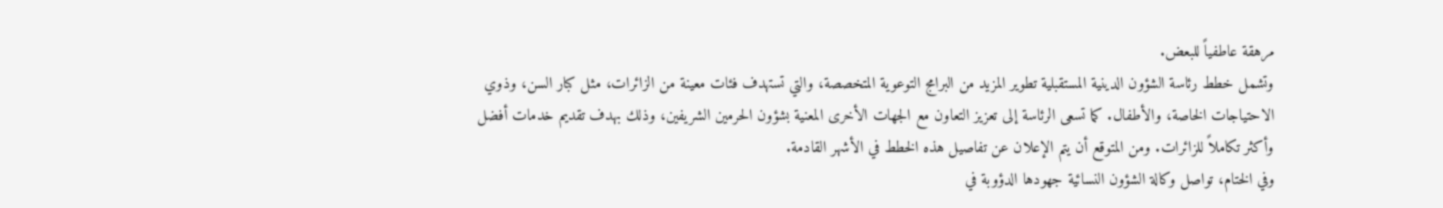مرهقة عاطفياً للبعض.
وتشمل خطط رئاسة الشؤون الدينية المستقبلية تطوير المزيد من البرامج التوعوية المتخصصة، والتي تستهدف فئات معينة من الزائرات، مثل كبار السن، وذوي الاحتياجات الخاصة، والأطفال. كما تسعى الرئاسة إلى تعزيز التعاون مع الجهات الأخرى المعنية بشؤون الحرمين الشريفين، وذلك بهدف تقديم خدمات أفضل وأكثر تكاملاً للزائرات. ومن المتوقع أن يتم الإعلان عن تفاصيل هذه الخطط في الأشهر القادمة.
وفي الختام، تواصل وكالة الشؤون النسائية جهودها الدؤوبة في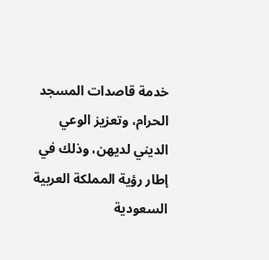خدمة قاصدات المسجد الحرام، وتعزيز الوعي الديني لديهن، وذلك في إطار رؤية المملكة العربية السعودية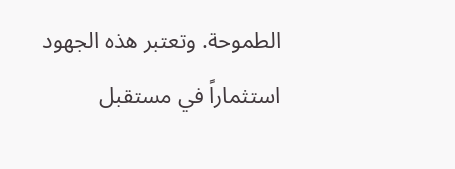الطموحة. وتعتبر هذه الجهود استثماراً في مستقبل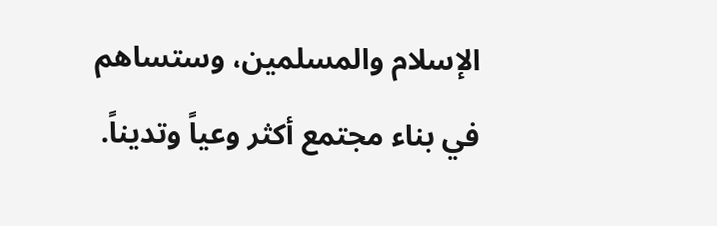الإسلام والمسلمين، وستساهم في بناء مجتمع أكثر وعياً وتديناً.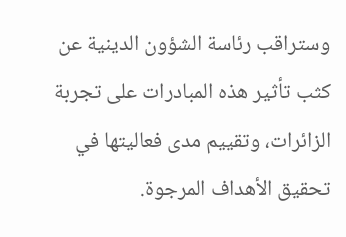وستراقب رئاسة الشؤون الدينية عن كثب تأثير هذه المبادرات على تجربة الزائرات، وتقييم مدى فعاليتها في تحقيق الأهداف المرجوة.